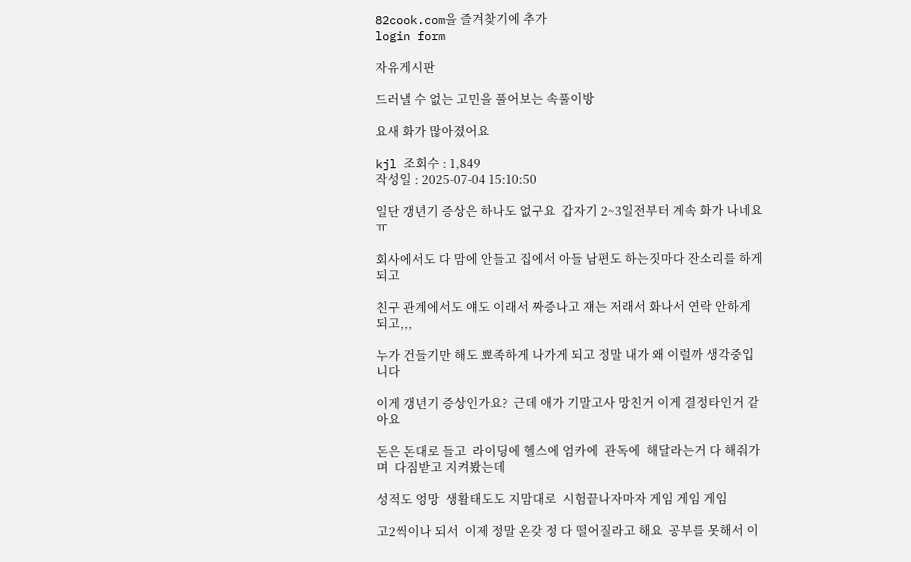82cook.com을 즐겨찾기에 추가
login form

자유게시판

드러낼 수 없는 고민을 풀어보는 속풀이방

요새 화가 많아졌어요

kjl 조회수 : 1,849
작성일 : 2025-07-04 15:10:50

일단 갱년기 증상은 하나도 없구요  갑자기 2~3일전부터 계속 화가 나네요 ㅠ

회사에서도 다 맘에 안들고 집에서 아들 남편도 하는짓마다 잔소리를 하게 되고

친구 관계에서도 얘도 이래서 짜증나고 쟤는 저래서 화나서 연락 안하게 되고,,,

누가 건들기만 해도 뾰족하게 나가게 되고 정말 내가 왜 이럴까 생각중입니다

이게 갱년기 증상인가요?  근데 애가 기말고사 망친거 이게 결정타인거 같아요

돈은 돈대로 들고  라이딩에 헬스에 엄카에  관독에  해달라는거 다 해줘가며  다짐받고 지켜봤는데

성적도 엉망  생활태도도 지맘대로  시험끝나자마자 게임 게임 게임

고2씩이나 되서  이제 정말 온갖 정 다 떨어질라고 해요  공부를 못해서 이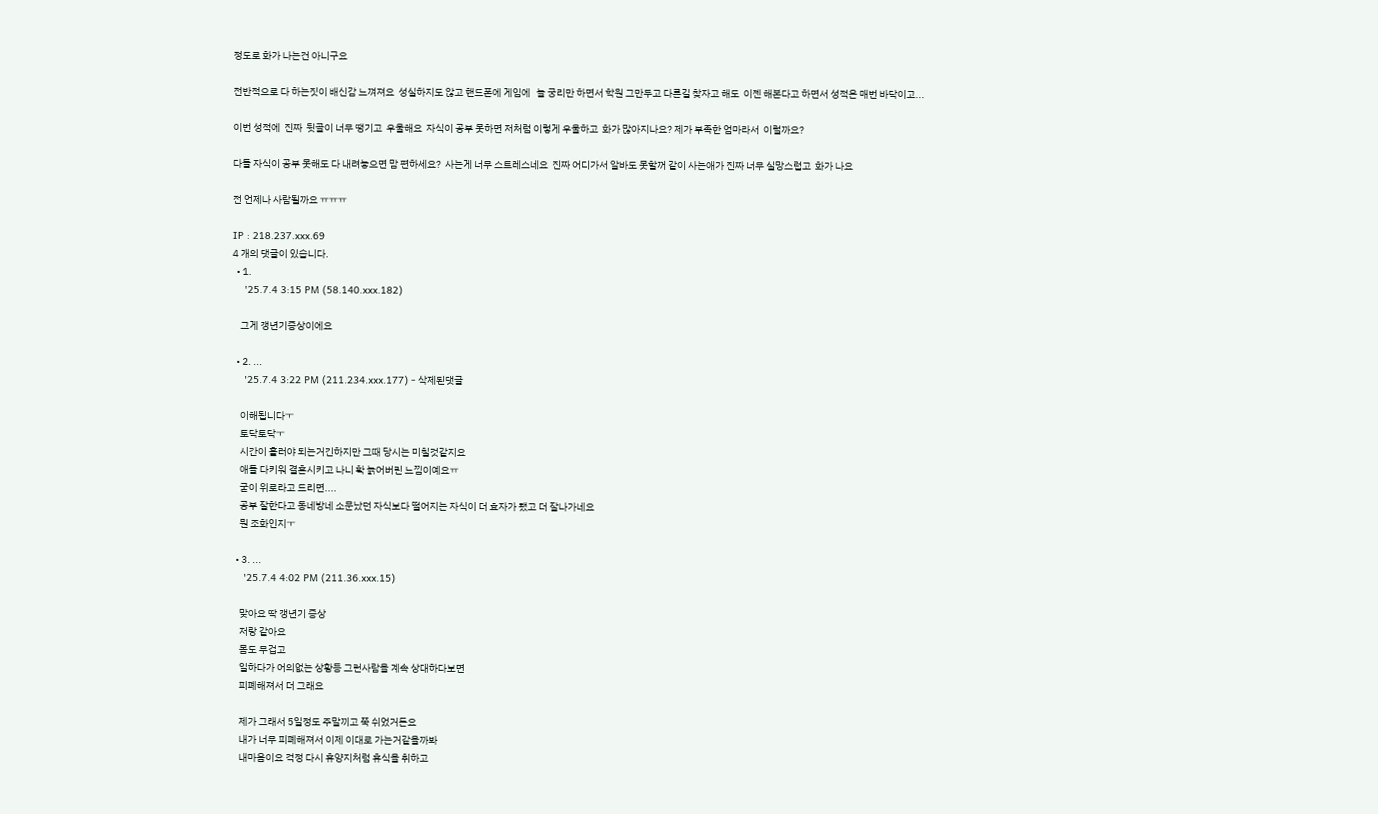정도로 화가 나는건 아니구요

전반적으로 다 하는짓이 배신감 느껴져요  성실하지도 않고 핸드폰에 게임에   놀 궁리만 하면서 학원 그만두고 다른길 찾자고 해도  이젠 해본다고 하면서 성적은 매번 바닥이고...

이번 성적에  진짜  뒷골이 너무 땡기고  우울해요  자식이 공부 못하면 저처럼 이렇게 우울하고  화가 많아지나요? 제가 부족한 엄마라서  이럴까요?

다들 자식이 공부 못해도 다 내려놓으면 맘 편하세요?  사는게 너무 스트레스네요  진짜 어디가서 알바도 못할꺼 같이 사는애가 진짜 너무 실망스럽고  화가 나요

전 언제나 사람될까요 ㅠㅠㅠ

IP : 218.237.xxx.69
4 개의 댓글이 있습니다.
  • 1.
    '25.7.4 3:15 PM (58.140.xxx.182)

    그게 갱년기증상이에요

  • 2. ...
    '25.7.4 3:22 PM (211.234.xxx.177) - 삭제된댓글

    이해됩니다ㅜ
    토닥토닥ㅜ
    시간이 흘러야 되는거긴하지만 그때 당시는 미칠것같지요
    애들 다키워 결혼시키고 나니 확 늙어버린 느낌이예요ㅠ
    굳이 위로라고 드리면....
    공부 잘한다고 동네방네 소문났던 자식보다 떨어지는 자식이 더 효자가 됐고 더 잘나가네요
    뭔 조화인지ㅜ

  • 3. ...
    '25.7.4 4:02 PM (211.36.xxx.15)

    맞아요 딱 갱년기 증상
    저랑 같아요
    몸도 무겁고
    일하다가 어의없는 상황등 그런사람을 계속 상대하다보면
    피폐해져서 더 그래요

    제가 그래서 5일정도 주말끼고 쭉 쉬었거든요
    내가 너무 피폐해져서 이제 이대로 가는거같을까봐
    내마음이요 걱정 다시 휴양지처럼 휴식을 취하고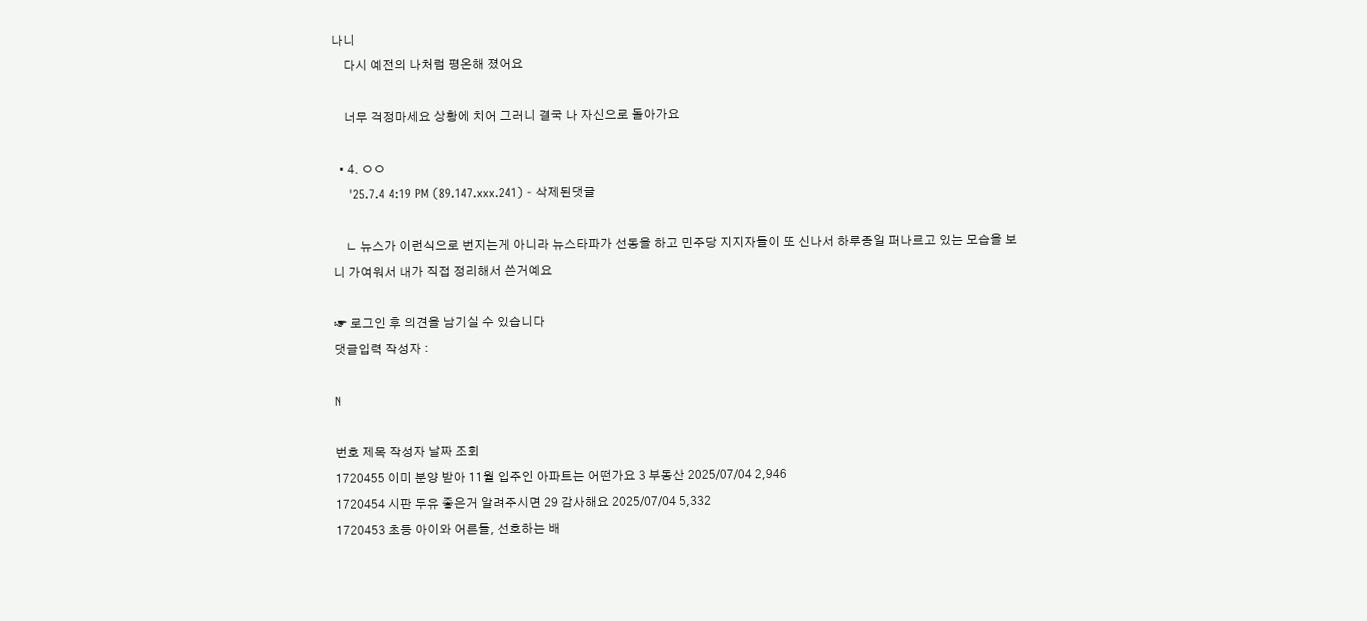나니
    다시 예전의 나처럼 평온해 졌어요

    너무 걱정마세요 상황에 치어 그러니 결국 나 자신으로 돌아가요

  • 4. ㅇㅇ
    '25.7.4 4:19 PM (89.147.xxx.241) - 삭제된댓글

    ㄴ 뉴스가 이런식으로 번지는게 아니라 뉴스타파가 선동을 하고 민주당 지지자들이 또 신나서 하루종일 퍼나르고 있는 모습을 보니 가여워서 내가 직접 정리해서 쓴거예요

☞ 로그인 후 의견을 남기실 수 있습니다
댓글입력 작성자 :

N

번호 제목 작성자 날짜 조회
1720455 이미 분양 받아 11월 입주인 아파트는 어떤가요 3 부동산 2025/07/04 2,946
1720454 시판 두유 좋은거 알려주시면 29 감사해요 2025/07/04 5,332
1720453 초등 아이와 어른들, 선호하는 배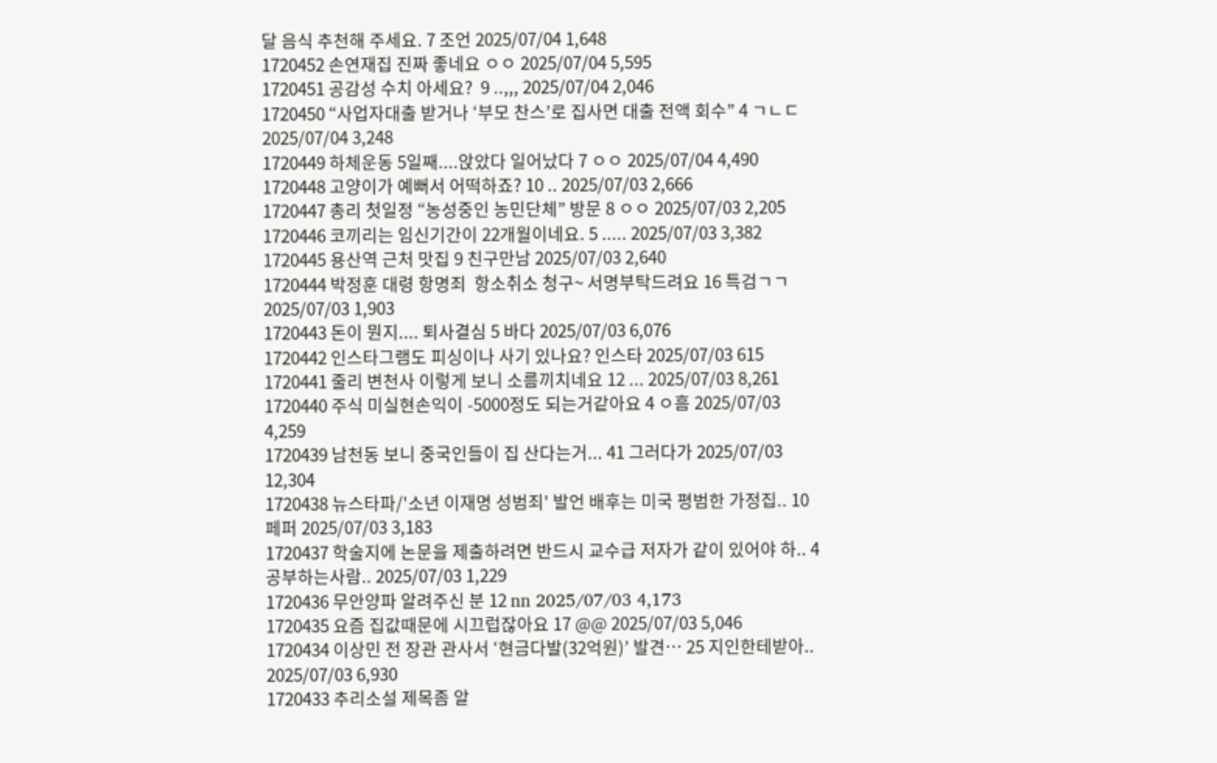달 음식 추천해 주세요. 7 조언 2025/07/04 1,648
1720452 손연재집 진짜 좋네요 ㅇㅇ 2025/07/04 5,595
1720451 공감성 수치 아세요?  9 ..,,, 2025/07/04 2,046
1720450 “사업자대출 받거나 ‘부모 찬스’로 집사면 대출 전액 회수” 4 ㄱㄴㄷ 2025/07/04 3,248
1720449 하체운동 5일째....앉았다 일어났다 7 ㅇㅇ 2025/07/04 4,490
1720448 고양이가 예뻐서 어떡하죠? 10 .. 2025/07/03 2,666
1720447 총리 첫일정 “농성중인 농민단체” 방문 8 ㅇㅇ 2025/07/03 2,205
1720446 코끼리는 임신기간이 22개월이네요. 5 ..... 2025/07/03 3,382
1720445 용산역 근처 맛집 9 친구만남 2025/07/03 2,640
1720444 박정훈 대령 항명죄  항소취소 청구~ 서명부탁드려요 16 특검ㄱㄱ 2025/07/03 1,903
1720443 돈이 뭔지.... 퇴사결심 5 바다 2025/07/03 6,076
1720442 인스타그램도 피싱이나 사기 있나요? 인스타 2025/07/03 615
1720441 줄리 변천사 이렇게 보니 소름끼치네요 12 ... 2025/07/03 8,261
1720440 주식 미실현손익이 -5000정도 되는거같아요 4 ㅇ흠 2025/07/03 4,259
1720439 남천동 보니 중국인들이 집 산다는거... 41 그러다가 2025/07/03 12,304
1720438 뉴스타파/'소년 이재명 성범죄' 발언 배후는 미국 평범한 가정집.. 10 페퍼 2025/07/03 3,183
1720437 학술지에 논문을 제출하려면 반드시 교수급 저자가 같이 있어야 하.. 4 공부하는사람.. 2025/07/03 1,229
1720436 무안양파 알려주신 분 12 nn 2025/07/03 4,173
1720435 요즘 집값때문에 시끄럽잖아요 17 @@ 2025/07/03 5,046
1720434 이상민 전 장관 관사서 ‘현금다발(32억원)’ 발견… 25 지인한테받아.. 2025/07/03 6,930
1720433 추리소설 제목좀 알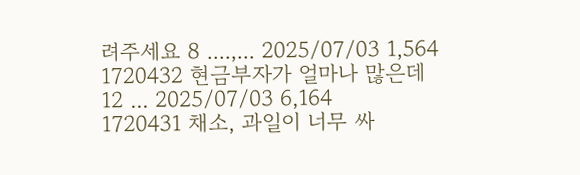려주세요 8 ....,... 2025/07/03 1,564
1720432 현금부자가 얼마나 많은데 12 ... 2025/07/03 6,164
1720431 채소, 과일이 너무 싸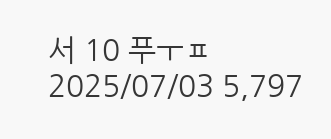서 10 푸ㅜㅍ 2025/07/03 5,797